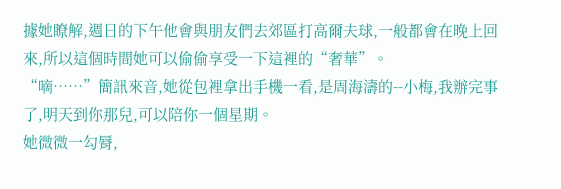據她瞭解,週日的下午他會與朋友們去郊區打高爾夫球,一般都會在晚上回來,所以這個時間她可以偷偷享受一下這裡的“奢華”。
“嘀……”簡訊來音,她從包裡拿出手機一看,是周海濤的--小梅,我辦完事了,明天到你那兒,可以陪你一個星期。
她微微一勾脣,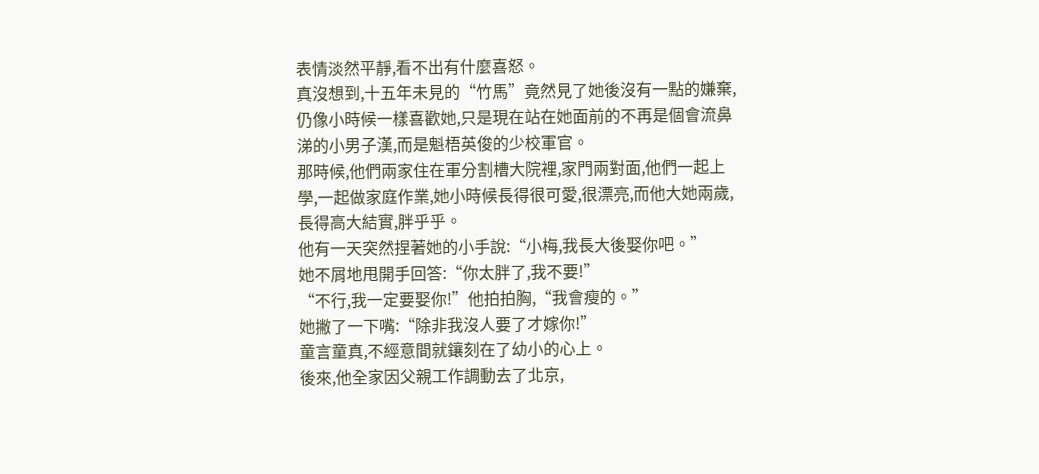表情淡然平靜,看不出有什麼喜怒。
真沒想到,十五年未見的“竹馬”竟然見了她後沒有一點的嫌棄,仍像小時候一樣喜歡她,只是現在站在她面前的不再是個會流鼻涕的小男子漢,而是魁梧英俊的少校軍官。
那時候,他們兩家住在軍分割槽大院裡,家門兩對面,他們一起上學,一起做家庭作業,她小時候長得很可愛,很漂亮,而他大她兩歲,長得高大結實,胖乎乎。
他有一天突然捏著她的小手說:“小梅,我長大後娶你吧。”
她不屑地甩開手回答:“你太胖了,我不要!”
“不行,我一定要娶你!”他拍拍胸,“我會瘦的。”
她撇了一下嘴:“除非我沒人要了才嫁你!”
童言童真,不經意間就鑲刻在了幼小的心上。
後來,他全家因父親工作調動去了北京,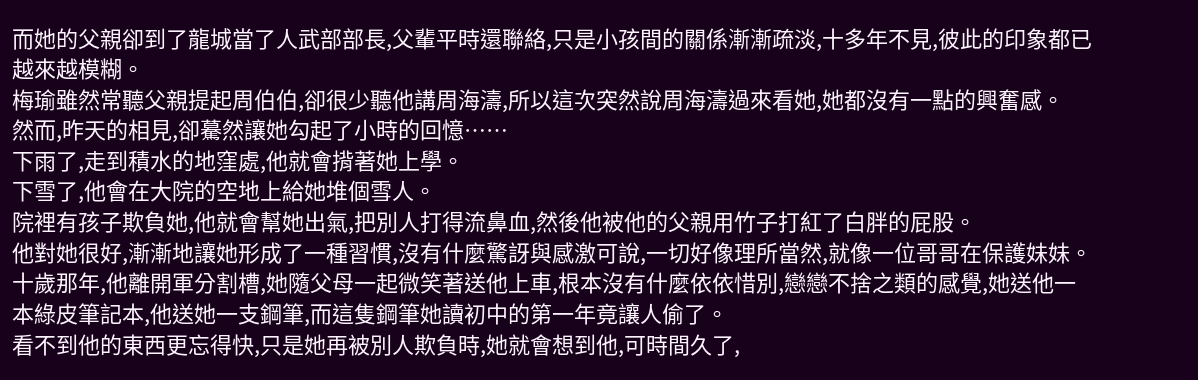而她的父親卻到了龍城當了人武部部長,父輩平時還聯絡,只是小孩間的關係漸漸疏淡,十多年不見,彼此的印象都已越來越模糊。
梅瑜雖然常聽父親提起周伯伯,卻很少聽他講周海濤,所以這次突然說周海濤過來看她,她都沒有一點的興奮感。
然而,昨天的相見,卻驀然讓她勾起了小時的回憶……
下雨了,走到積水的地窪處,他就會揹著她上學。
下雪了,他會在大院的空地上給她堆個雪人。
院裡有孩子欺負她,他就會幫她出氣,把別人打得流鼻血,然後他被他的父親用竹子打紅了白胖的屁股。
他對她很好,漸漸地讓她形成了一種習慣,沒有什麼驚訝與感激可說,一切好像理所當然,就像一位哥哥在保護妹妹。
十歲那年,他離開軍分割槽,她隨父母一起微笑著送他上車,根本沒有什麼依依惜別,戀戀不捨之類的感覺,她送他一本綠皮筆記本,他送她一支鋼筆,而這隻鋼筆她讀初中的第一年竟讓人偷了。
看不到他的東西更忘得快,只是她再被別人欺負時,她就會想到他,可時間久了,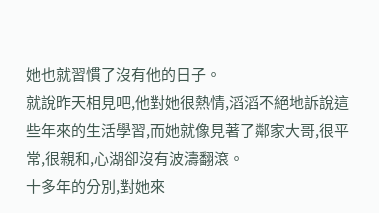她也就習慣了沒有他的日子。
就說昨天相見吧,他對她很熱情,滔滔不絕地訴說這些年來的生活學習,而她就像見著了鄰家大哥,很平常,很親和,心湖卻沒有波濤翻滾。
十多年的分別,對她來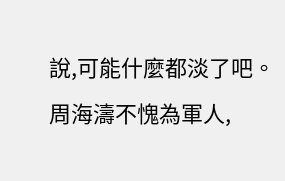說,可能什麼都淡了吧。
周海濤不愧為軍人,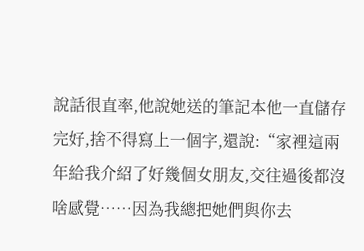說話很直率,他說她送的筆記本他一直儲存完好,捨不得寫上一個字,還說:“家裡這兩年給我介紹了好幾個女朋友,交往過後都沒啥感覺……因為我總把她們與你去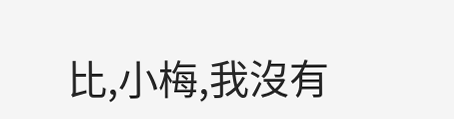比,小梅,我沒有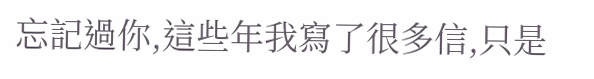忘記過你,這些年我寫了很多信,只是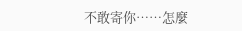不敢寄你……怎麼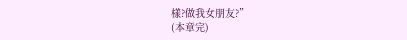樣?做我女朋友?”
(本章完)